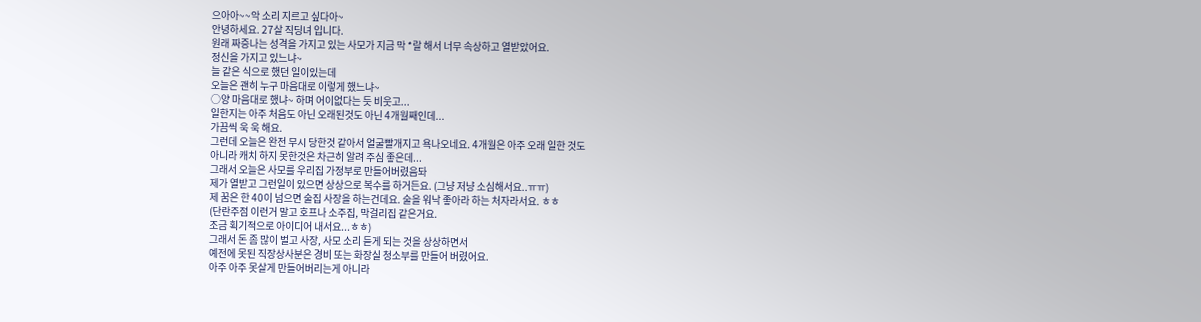으아아~~악 소리 지르고 싶다아~
안녕하세요. 27살 직딩녀 입니다.
원래 짜증나는 성격을 가지고 있는 사모가 지금 막 *랄 해서 너무 속상하고 열받았어요.
정신을 가지고 있느냐~
늘 같은 식으로 했던 일이있는데
오늘은 괜히 누구 마음대로 이렇게 했느냐~
○양 마음대로 했냐~ 하며 어이없다는 듯 비웃고...
일한지는 아주 처음도 아닌 오래된것도 아닌 4개월째인데...
가끔씩 욱 욱 해요.
그런데 오늘은 완전 무시 당한것 같아서 얼굴빨개지고 욕나오네요. 4개월은 아주 오래 일한 것도
아니라 캐치 하지 못한것은 차근히 알려 주심 좋은데...
그래서 오늘은 사모를 우리집 가정부로 만들어버렸음돠
제가 열받고 그런일이 있으면 상상으로 복수를 하거든요. (그냥 저냥 소심해서요..ㅠㅠ)
제 꿈은 한 40이 넘으면 술집 사장을 하는건데요. 술을 워낙 좋아라 하는 처자라서요. ㅎㅎ
(단란주점 이런거 말고 호프나 소주집, 막걸리집 같은거요.
조금 획기적으로 아이디어 내서요...ㅎㅎ)
그래서 돈 좀 많이 벌고 사장, 사모 소리 듣게 되는 것을 상상하면서
예전에 못된 직장상사분은 경비 또는 화장실 청소부를 만들어 버렸어요.
아주 아주 못살게 만들어버리는게 아니라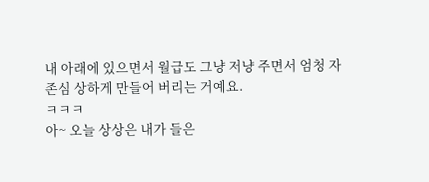내 아래에 있으면서 월급도 그냥 저냥 주면서 엄청 자존심 상하게 만들어 버리는 거예요.
ㅋㅋㅋ
아~ 오늘 상상은 내가 들은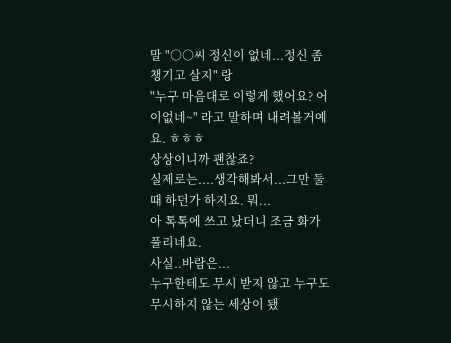말 "○○씨 정신이 없네...정신 좀 챙기고 살지" 랑
"누구 마음대로 이렇게 했어요? 어이없네~" 라고 말하며 내려볼거예요. ㅎㅎㅎ
상상이니까 괜찮죠?
실제로는....생각해봐서...그만 둘때 하던가 하지요. 뭐...
아 톡톡에 쓰고 났더니 조금 화가 풀리네요.
사실..바람은...
누구한테도 무시 받지 않고 누구도 무시하지 않는 세상이 됐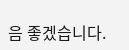음 좋겠습니다.